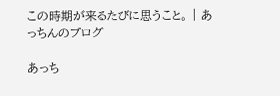この時期が来るたびに思うこと。 | あっちんのブログ

あっち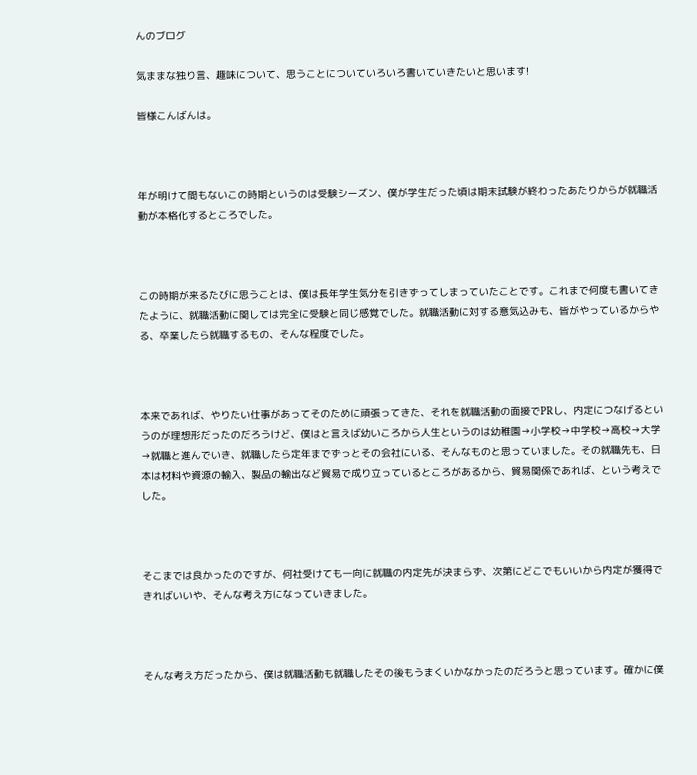んのブログ

気ままな独り言、趣味について、思うことについていろいろ書いていきたいと思います!

皆様こんばんは。



年が明けて間もないこの時期というのは受験シーズン、僕が学生だった頃は期末試験が終わったあたりからが就職活動が本格化するところでした。



この時期が来るたびに思うことは、僕は長年学生気分を引きずってしまっていたことです。これまで何度も書いてきたように、就職活動に関しては完全に受験と同じ感覚でした。就職活動に対する意気込みも、皆がやっているからやる、卒業したら就職するもの、そんな程度でした。



本来であれば、やりたい仕事があってそのために頑張ってきた、それを就職活動の面接でPRし、内定につなげるというのが理想形だったのだろうけど、僕はと言えば幼いころから人生というのは幼稚園→小学校→中学校→高校→大学→就職と進んでいき、就職したら定年までずっとその会社にいる、そんなものと思っていました。その就職先も、日本は材料や資源の輸入、製品の輸出など貿易で成り立っているところがあるから、貿易関係であれば、という考えでした。



そこまでは良かったのですが、何社受けても一向に就職の内定先が決まらず、次第にどこでもいいから内定が獲得できればいいや、そんな考え方になっていきました。



そんな考え方だったから、僕は就職活動も就職したその後もうまくいかなかったのだろうと思っています。確かに僕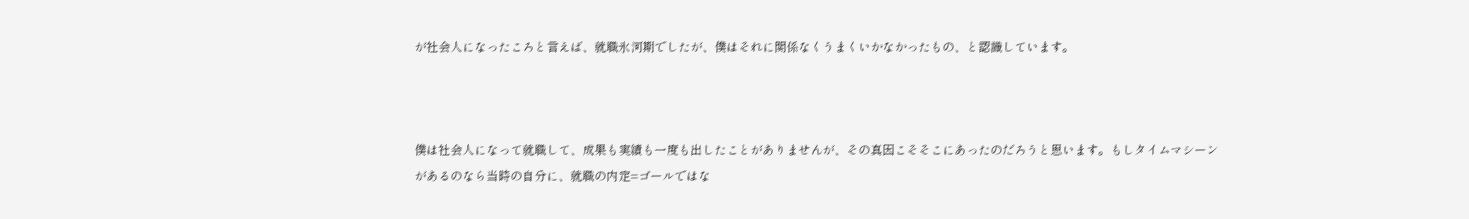が社会人になったころと言えば、就職氷河期でしたが、僕はそれに関係なくうまくいかなかったもの、と認識しています。



僕は社会人になって就職して、成果も実績も一度も出したことがありませんが、その真因こそそこにあったのだろうと思います。もしタイムマシーンがあるのなら当時の自分に、就職の内定=ゴールではな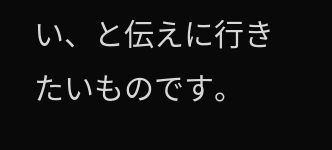い、と伝えに行きたいものです。